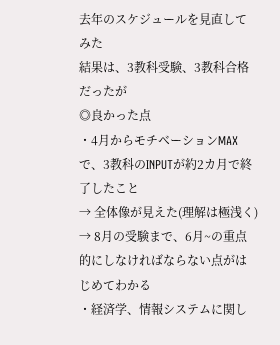去年のスケジュールを見直してみた
結果は、3教科受験、3教科合格だったが
◎良かった点
・4月からモチベーションMAXで、3教科のINPUTが約2カ月で終了したこと
→ 全体像が見えた(理解は極浅く)
→ 8月の受験まで、6月~の重点的にしなければならない点がはじめてわかる
・経済学、情報システムに関し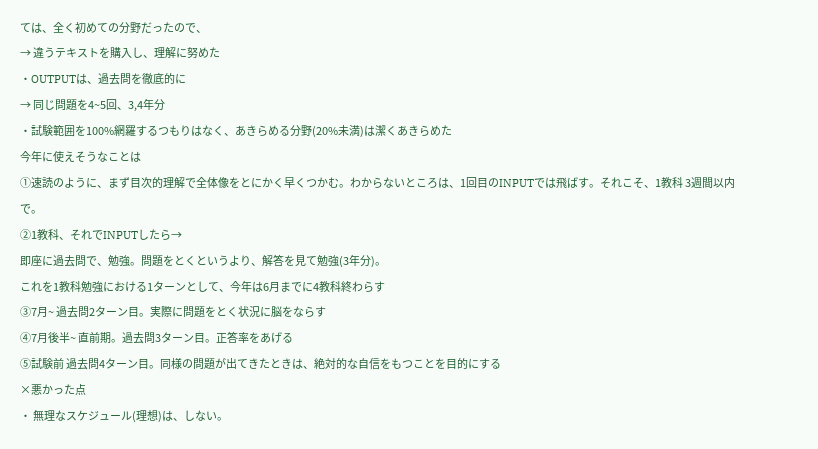ては、全く初めての分野だったので、
→ 違うテキストを購入し、理解に努めた
・OUTPUTは、過去問を徹底的に
→ 同じ問題を4~5回、3,4年分
・試験範囲を100%網羅するつもりはなく、あきらめる分野(20%未満)は潔くあきらめた
今年に使えそうなことは
①速読のように、まず目次的理解で全体像をとにかく早くつかむ。わからないところは、1回目のINPUTでは飛ばす。それこそ、1教科 3週間以内で。
②1教科、それでINPUTしたら→
即座に過去問で、勉強。問題をとくというより、解答を見て勉強(3年分)。
これを1教科勉強における1ターンとして、今年は6月までに4教科終わらす
③7月~ 過去問2ターン目。実際に問題をとく状況に脳をならす
④7月後半~ 直前期。過去問3ターン目。正答率をあげる
⑤試験前 過去問4ターン目。同様の問題が出てきたときは、絶対的な自信をもつことを目的にする
×悪かった点
・ 無理なスケジュール(理想)は、しない。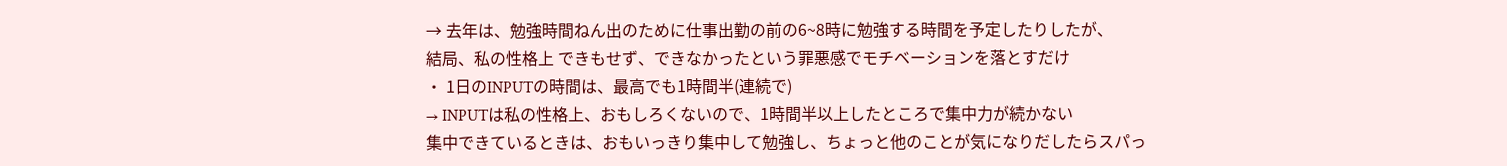→ 去年は、勉強時間ねん出のために仕事出勤の前の6~8時に勉強する時間を予定したりしたが、
結局、私の性格上 できもせず、できなかったという罪悪感でモチベーションを落とすだけ
・ 1日のINPUTの時間は、最高でも1時間半(連続で)
→ INPUTは私の性格上、おもしろくないので、1時間半以上したところで集中力が続かない
集中できているときは、おもいっきり集中して勉強し、ちょっと他のことが気になりだしたらスパっ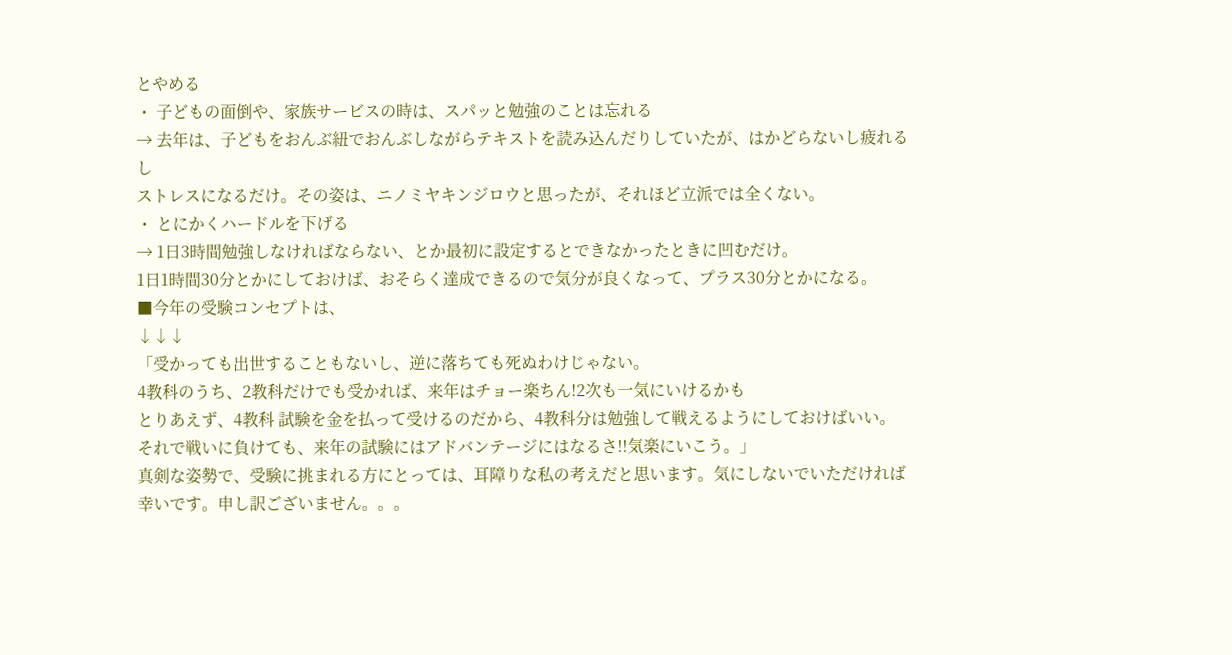とやめる
・ 子どもの面倒や、家族サービスの時は、スパッと勉強のことは忘れる
→ 去年は、子どもをおんぶ紐でおんぶしながらテキストを読み込んだりしていたが、はかどらないし疲れるし
ストレスになるだけ。その姿は、ニノミヤキンジロウと思ったが、それほど立派では全くない。
・ とにかくハードルを下げる
→ 1日3時間勉強しなければならない、とか最初に設定するとできなかったときに凹むだけ。
1日1時間30分とかにしておけば、おそらく達成できるので気分が良くなって、プラス30分とかになる。
■今年の受験コンセプトは、
↓↓↓
「受かっても出世することもないし、逆に落ちても死ぬわけじゃない。
4教科のうち、2教科だけでも受かれば、来年はチョー楽ちん!2次も一気にいけるかも
とりあえず、4教科 試験を金を払って受けるのだから、4教科分は勉強して戦えるようにしておけばいい。
それで戦いに負けても、来年の試験にはアドバンテージにはなるさ!!気楽にいこう。」
真剣な姿勢で、受験に挑まれる方にとっては、耳障りな私の考えだと思います。気にしないでいただければ幸いです。申し訳ございません。。。